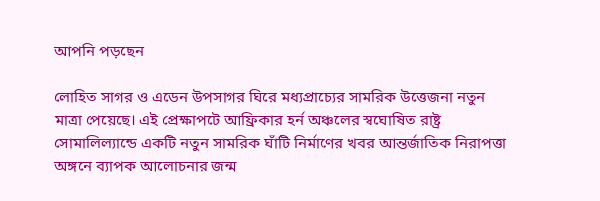আপনি পড়ছেন

লোহিত সাগর ও এডেন উপসাগর ঘিরে মধ্যপ্রাচ্যের সামরিক উত্তেজনা নতুন মাত্রা পেয়েছে। এই প্রেক্ষাপটে আফ্রিকার হর্ন অঞ্চলের স্বঘোষিত রাষ্ট্র সোমালিল্যান্ডে একটি নতুন সামরিক ঘাঁটি নির্মাণের খবর আন্তর্জাতিক নিরাপত্তা অঙ্গনে ব্যাপক আলোচনার জন্ম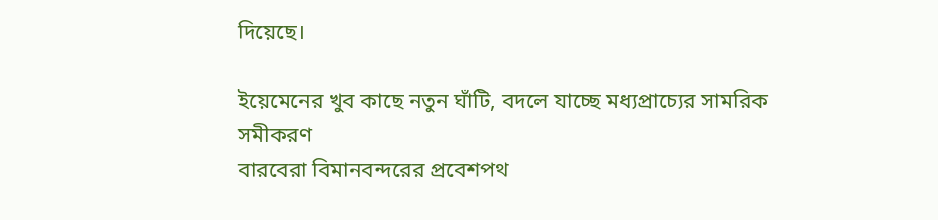দিয়েছে।

ইয়েমেনের খুব কাছে নতুন ঘাঁটি, বদলে যাচ্ছে মধ্যপ্রাচ্যের সামরিক সমীকরণ
বারবেরা বিমানবন্দরের প্রবেশপথ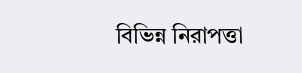বিভিন্ন নিরাপত্তা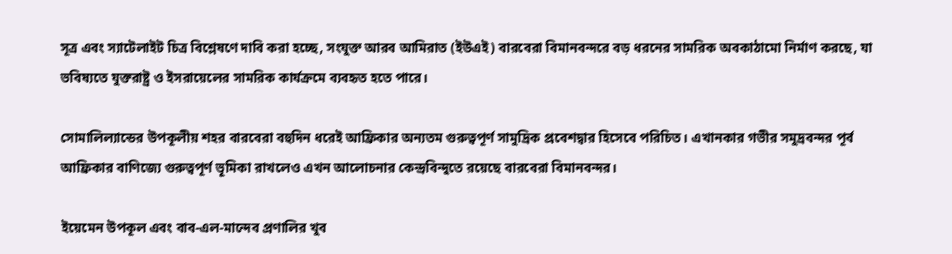সূত্র এবং স্যাটেলাইট চিত্র বিশ্লেষণে দাবি করা হচ্ছে, সংযুক্ত আরব আমিরাত (ইউএই) বারবেরা বিমানবন্দরে বড় ধরনের সামরিক অবকাঠামো নির্মাণ করছে, যা ভবিষ্যতে যুক্তরাষ্ট্র ও ইসরায়েলের সামরিক কার্যক্রমে ব্যবহৃত হতে পারে।

সোমালিল্যান্ডের উপকূলীয় শহর বারবেরা বহুদিন ধরেই আফ্রিকার অন্যতম গুরুত্বপূর্ণ সামুদ্রিক প্রবেশদ্বার হিসেবে পরিচিত। এখানকার গভীর সমুদ্রবন্দর পূর্ব আফ্রিকার বাণিজ্যে গুরুত্বপূর্ণ ভূমিকা রাখলেও এখন আলোচনার কেন্দ্রবিন্দুতে রয়েছে বারবেরা বিমানবন্দর।

ইয়েমেন উপকূল এবং বাব-এল-মান্দেব প্রণালির খুব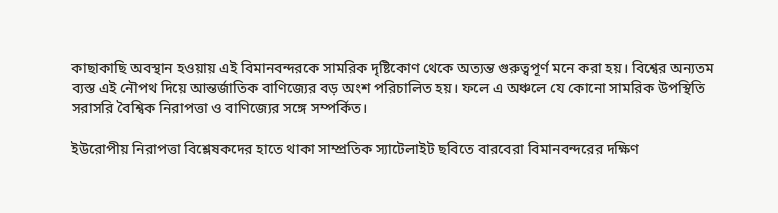কাছাকাছি অবস্থান হওয়ায় এই বিমানবন্দরকে সামরিক দৃষ্টিকোণ থেকে অত্যন্ত গুরুত্বপূর্ণ মনে করা হয়। বিশ্বের অন্যতম ব্যস্ত এই নৌপথ দিয়ে আন্তর্জাতিক বাণিজ্যের বড় অংশ পরিচালিত হয়। ফলে এ অঞ্চলে যে কোনো সামরিক উপস্থিতি সরাসরি বৈশ্বিক নিরাপত্তা ও বাণিজ্যের সঙ্গে সম্পর্কিত।

ইউরোপীয় নিরাপত্তা বিশ্লেষকদের হাতে থাকা সাম্প্রতিক স্যাটেলাইট ছবিতে বারবেরা বিমানবন্দরের দক্ষিণ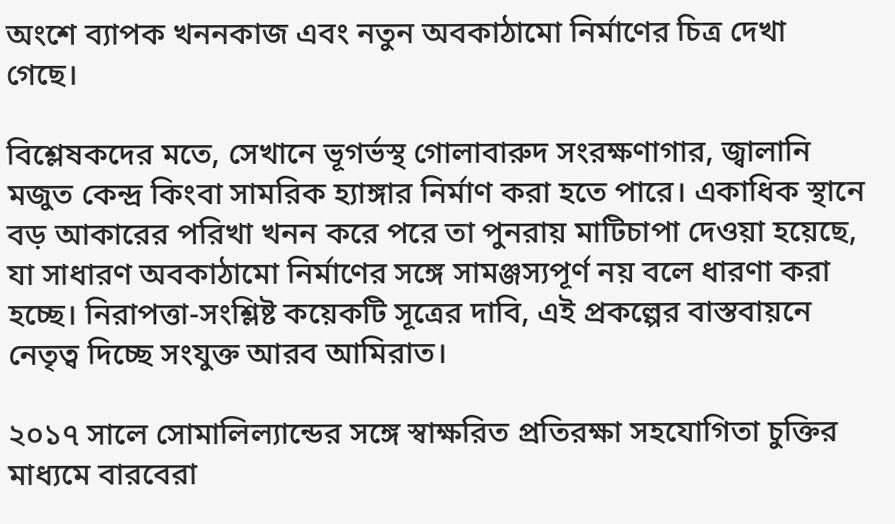অংশে ব্যাপক খননকাজ এবং নতুন অবকাঠামো নির্মাণের চিত্র দেখা গেছে।

বিশ্লেষকদের মতে, সেখানে ভূগর্ভস্থ গোলাবারুদ সংরক্ষণাগার, জ্বালানি মজুত কেন্দ্র কিংবা সামরিক হ্যাঙ্গার নির্মাণ করা হতে পারে। একাধিক স্থানে বড় আকারের পরিখা খনন করে পরে তা পুনরায় মাটিচাপা দেওয়া হয়েছে, যা সাধারণ অবকাঠামো নির্মাণের সঙ্গে সামঞ্জস্যপূর্ণ নয় বলে ধারণা করা হচ্ছে। নিরাপত্তা-সংশ্লিষ্ট কয়েকটি সূত্রের দাবি, এই প্রকল্পের বাস্তবায়নে নেতৃত্ব দিচ্ছে সংযুক্ত আরব আমিরাত।

২০১৭ সালে সোমালিল্যান্ডের সঙ্গে স্বাক্ষরিত প্রতিরক্ষা সহযোগিতা চুক্তির মাধ্যমে বারবেরা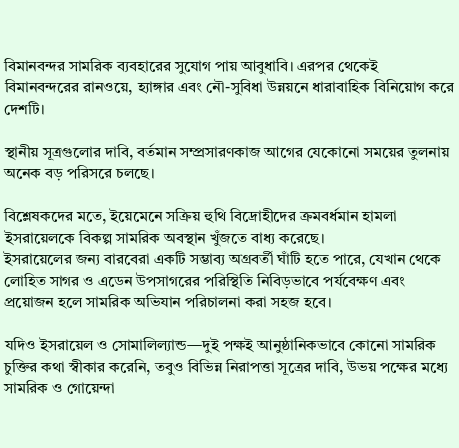বিমানবন্দর সামরিক ব্যবহারের সুযোগ পায় আবুধাবি। এরপর থেকেই বিমানবন্দরের রানওয়ে, হ্যাঙ্গার এবং নৌ-সুবিধা উন্নয়নে ধারাবাহিক বিনিয়োগ করে দেশটি।

স্থানীয় সূত্রগুলোর দাবি, বর্তমান সম্প্রসারণকাজ আগের যেকোনো সময়ের তুলনায় অনেক বড় পরিসরে চলছে।

বিশ্লেষকদের মতে, ইয়েমেনে সক্রিয় হুথি বিদ্রোহীদের ক্রমবর্ধমান হামলা ইসরায়েলকে বিকল্প সামরিক অবস্থান খুঁজতে বাধ্য করেছে।
ইসরায়েলের জন্য বারবেরা একটি সম্ভাব্য অগ্রবর্তী ঘাঁটি হতে পারে, যেখান থেকে লোহিত সাগর ও এডেন উপসাগরের পরিস্থিতি নিবিড়ভাবে পর্যবেক্ষণ এবং প্রয়োজন হলে সামরিক অভিযান পরিচালনা করা সহজ হবে।

যদিও ইসরায়েল ও সোমালিল্যান্ড—দুই পক্ষই আনুষ্ঠানিকভাবে কোনো সামরিক চুক্তির কথা স্বীকার করেনি, তবুও বিভিন্ন নিরাপত্তা সূত্রের দাবি, উভয় পক্ষের মধ্যে সামরিক ও গোয়েন্দা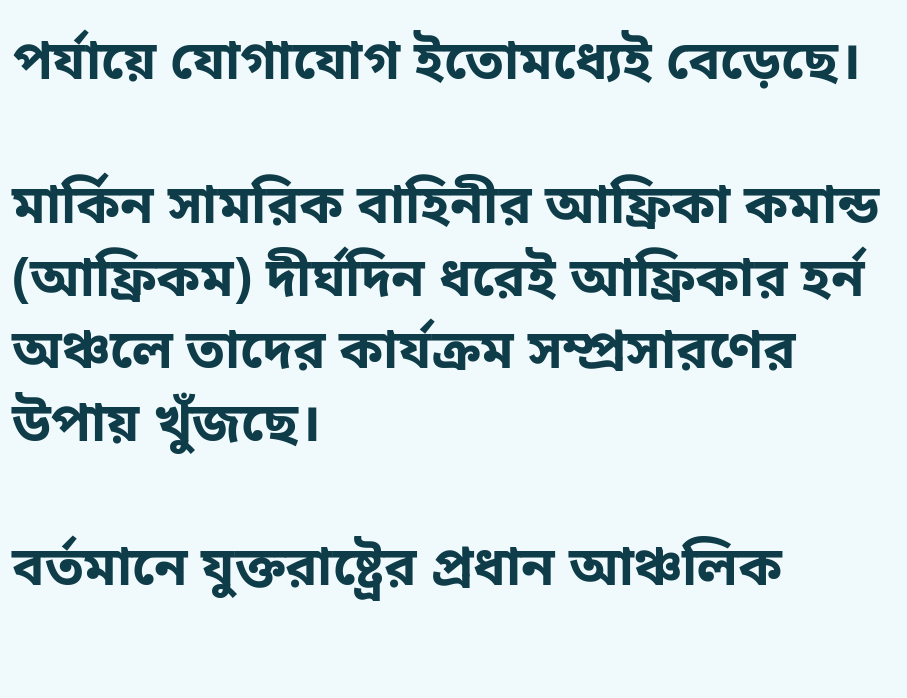পর্যায়ে যোগাযোগ ইতোমধ্যেই বেড়েছে।

মার্কিন সামরিক বাহিনীর আফ্রিকা কমান্ড (আফ্রিকম) দীর্ঘদিন ধরেই আফ্রিকার হর্ন অঞ্চলে তাদের কার্যক্রম সম্প্রসারণের উপায় খুঁজছে।

বর্তমানে যুক্তরাষ্ট্রের প্রধান আঞ্চলিক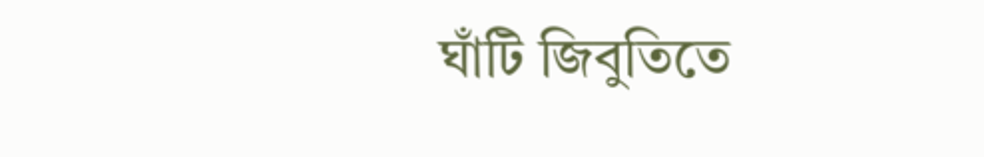ঘাঁটি জিবুতিতে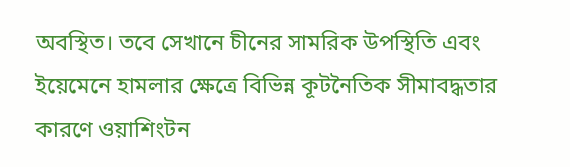অবস্থিত। তবে সেখানে চীনের সামরিক উপস্থিতি এবং ইয়েমেনে হামলার ক্ষেত্রে বিভিন্ন কূটনৈতিক সীমাবদ্ধতার কারণে ওয়াশিংটন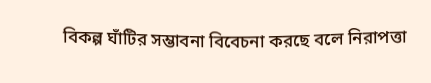বিকল্প ঘাঁটির সম্ভাবনা বিবেচনা করছে বলে নিরাপত্তা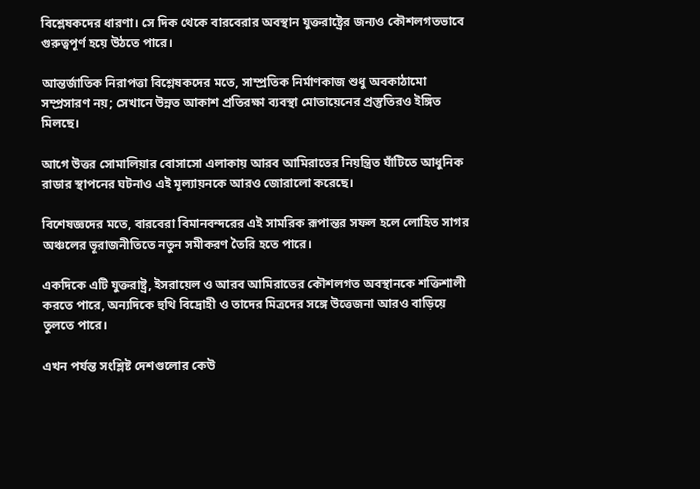বিশ্লেষকদের ধারণা। সে দিক থেকে বারবেরার অবস্থান যুক্তরাষ্ট্রের জন্যও কৌশলগতভাবে গুরুত্বপূর্ণ হয়ে উঠতে পারে।

আন্তর্জাতিক নিরাপত্তা বিশ্লেষকদের মতে, সাম্প্রতিক নির্মাণকাজ শুধু অবকাঠামো সম্প্রসারণ নয়; সেখানে উন্নত আকাশ প্রতিরক্ষা ব্যবস্থা মোতায়েনের প্রস্তুতিরও ইঙ্গিত মিলছে।

আগে উত্তর সোমালিয়ার বোসাসো এলাকায় আরব আমিরাতের নিয়ন্ত্রিত ঘাঁটিতে আধুনিক রাডার স্থাপনের ঘটনাও এই মূল্যায়নকে আরও জোরালো করেছে।

বিশেষজ্ঞদের মতে, বারবেরা বিমানবন্দরের এই সামরিক রূপান্তর সফল হলে লোহিত সাগর অঞ্চলের ভূরাজনীতিতে নতুন সমীকরণ তৈরি হতে পারে।

একদিকে এটি যুক্তরাষ্ট্র, ইসরায়েল ও আরব আমিরাতের কৌশলগত অবস্থানকে শক্তিশালী করতে পারে, অন্যদিকে হুথি বিদ্রোহী ও তাদের মিত্রদের সঙ্গে উত্তেজনা আরও বাড়িয়ে তুলতে পারে।

এখন পর্যন্ত সংশ্লিষ্ট দেশগুলোর কেউ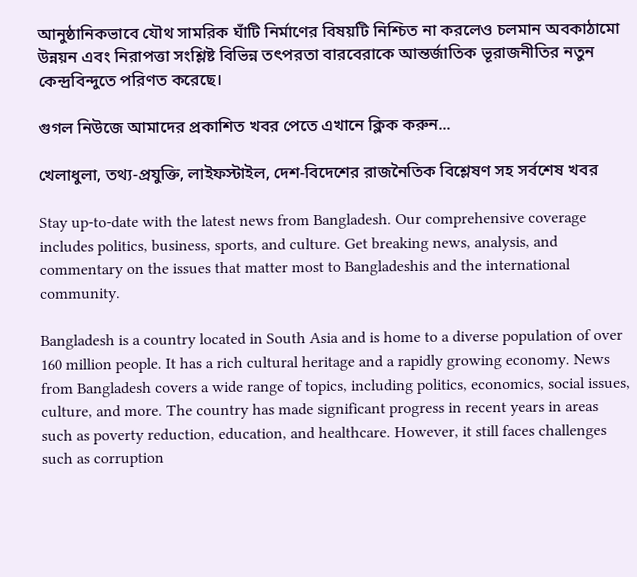আনুষ্ঠানিকভাবে যৌথ সামরিক ঘাঁটি নির্মাণের বিষয়টি নিশ্চিত না করলেও চলমান অবকাঠামো উন্নয়ন এবং নিরাপত্তা সংশ্লিষ্ট বিভিন্ন তৎপরতা বারবেরাকে আন্তর্জাতিক ভূরাজনীতির নতুন কেন্দ্রবিন্দুতে পরিণত করেছে।

গুগল নিউজে আমাদের প্রকাশিত খবর পেতে এখানে ক্লিক করুন...

খেলাধুলা, তথ্য-প্রযুক্তি, লাইফস্টাইল, দেশ-বিদেশের রাজনৈতিক বিশ্লেষণ সহ সর্বশেষ খবর

Stay up-to-date with the latest news from Bangladesh. Our comprehensive coverage includes politics, business, sports, and culture. Get breaking news, analysis, and commentary on the issues that matter most to Bangladeshis and the international community.

Bangladesh is a country located in South Asia and is home to a diverse population of over 160 million people. It has a rich cultural heritage and a rapidly growing economy. News from Bangladesh covers a wide range of topics, including politics, economics, social issues, culture, and more. The country has made significant progress in recent years in areas such as poverty reduction, education, and healthcare. However, it still faces challenges such as corruption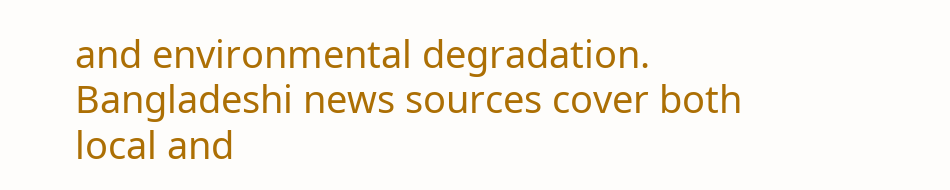and environmental degradation. Bangladeshi news sources cover both local and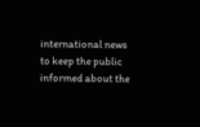international news to keep the public informed about the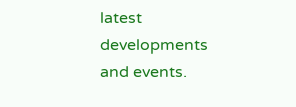latest developments and events.